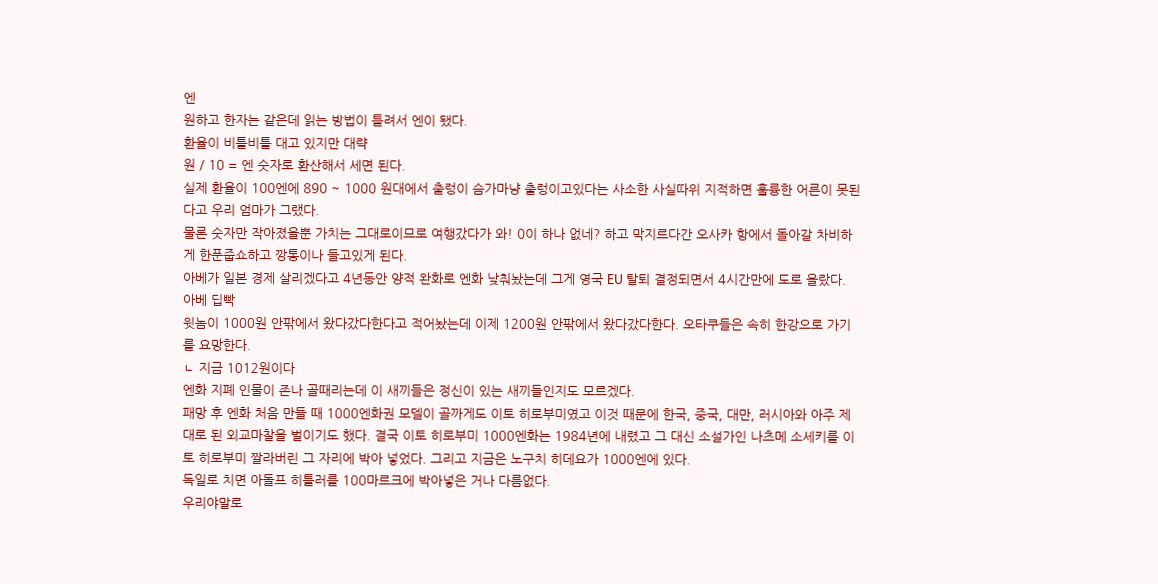엔
원하고 한자는 같은데 읽는 방법이 틀려서 엔이 됐다.
환율이 비틀비틀 대고 있지만 대략
원 / 10 = 엔 숫자로 환산해서 세면 된다.
실제 환율이 100엔에 890 ~ 1000 원대에서 출렁이 슴가마냥 출렁이고있다는 사소한 사실따위 지적하면 훌륭한 어른이 못된다고 우리 엄마가 그랬다.
물론 숫자만 작아졌을뿐 가치는 그대로이므로 여행갔다가 와! 0이 하나 없네? 하고 막지르다간 오사카 항에서 돌아갈 차비하게 한푼줍쇼하고 깡통이나 들고있게 된다.
아베가 일본 경제 살리겠다고 4년동안 양적 완화로 엔화 낮춰놨는데 그게 영국 EU 탈퇴 결정되면서 4시간만에 도로 올랐다. 아베 딥빡
윗놈이 1000원 안팎에서 왔다갔다한다고 적어놨는데 이제 1200원 안팎에서 왔다갔다한다. 오타쿠들은 속히 한강으로 가기를 요망한다.
ㄴ 지금 1012원이다
엔화 지폐 인물이 존나 골때리는데 이 새끼들은 정신이 있는 새끼들인지도 모르겠다.
패망 후 엔화 처음 만들 때 1000엔화권 모델이 골까게도 이토 히로부미였고 이것 때문에 한국, 중국, 대만, 러시아와 아주 제대로 된 외교마찰을 벌이기도 했다. 결국 이토 히로부미 1000엔화는 1984년에 내렸고 그 대신 소설가인 나츠메 소세키를 이토 히로부미 짤라버린 그 자리에 박아 넣었다. 그리고 지금은 노구치 히데요가 1000엔에 있다.
독일로 치면 아돌프 히틀러를 100마르크에 박아넣은 거나 다름없다.
우리야말로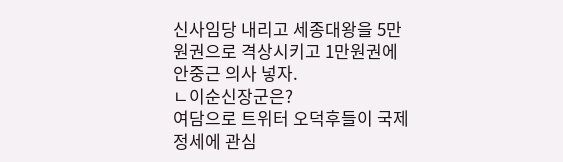신사임당 내리고 세종대왕을 5만원권으로 격상시키고 1만원권에 안중근 의사 넣자.
ㄴ이순신장군은?
여담으로 트위터 오덕후들이 국제 정세에 관심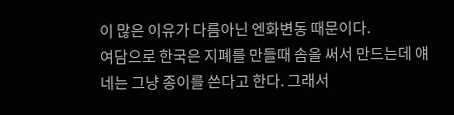이 많은 이유가 다름아닌 엔화변동 때문이다.
여담으로 한국은 지폐를 만들때 솜을 써서 만드는데 얘네는 그냥 종이를 쓴다고 한다. 그래서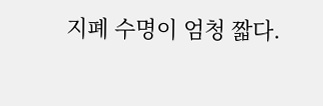지폐 수명이 엄청 짧다.